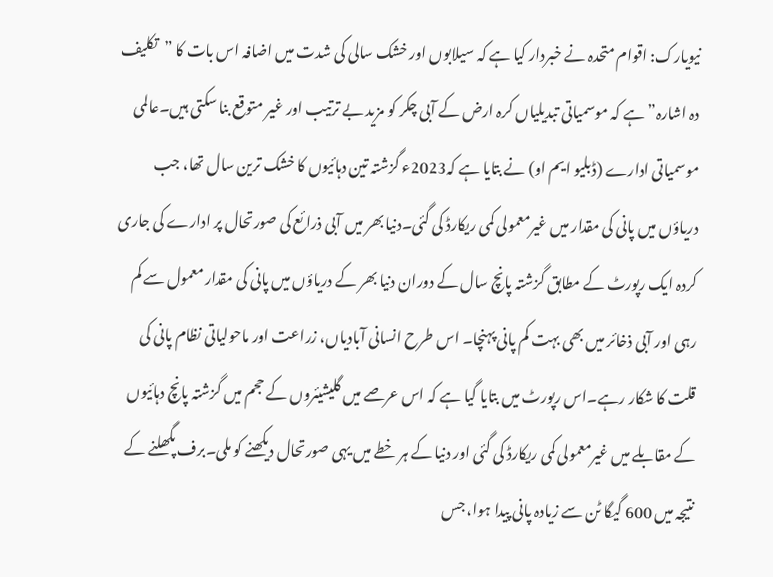نیویارک: اقوام متحدہ نے خبردار کیا ہے کہ سیلابوں اور خشک سالی کی شدت میں اضافہ اس بات کا ”تکلیف دہ اشارہ” ہے کہ موسمیاتی تبدیلیاں کرہ ارض کے آبی چکر کو مزید بے ترتیب اور غیر متوقع بنا سکتی ہیں۔عالمی موسمیاتی ادارے (ڈبلیو ایم او) نے بتایا ہے کہ2023ء گزشتہ تین دہائیوں کا خشک ترین سال تھا، جب دریاؤں میں پانی کی مقدار میں غیرمعمولی کمی ریکارڈ کی گئی۔دنیا بھر میں آبی ذرائع کی صورتحال پر ادارے کی جاری کردہ ایک رپورٹ کے مطابق گزشتہ پانچ سال کے دوران دنیا بھر کے دریاؤں میں پانی کی مقدار معمول سے کم رہی اور آبی ذخائر میں بھی بہت کم پانی پہنچا۔ اس طرح انسانی آبادیاں، زراعت اور ماحولیاتی نظام پانی کی قلت کا شکار رہے۔اس رپورٹ میں بتایا گیا ہے کہ اس عرصے میں گلیشیئروں کے حجم میں گزشتہ پانچ دہائیوں کے مقابلے میں غیرمعمولی کمی ریکارڈ کی گئی اور دنیا کے ہر خطے میں یہی صورتحال دیکھنے کو ملی۔برف پگھلنے کے نتیجہ میں 600 گیگا ٹن سے زیادہ پانی پیدا ہوا، جس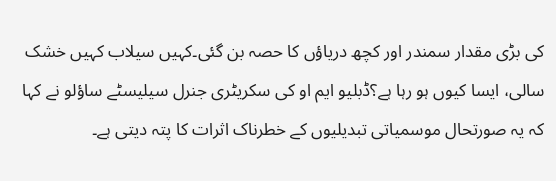کی بڑی مقدار سمندر اور کچھ دریاؤں کا حصہ بن گئی۔کہیں سیلاب کہیں خشک سالی، ایسا کیوں ہو رہا ہے؟ڈبلیو ایم او کی سکریٹری جنرل سیلیسٹے ساؤلو نے کہا کہ یہ صورتحال موسمیاتی تبدیلیوں کے خطرناک اثرات کا پتہ دیتی ہے۔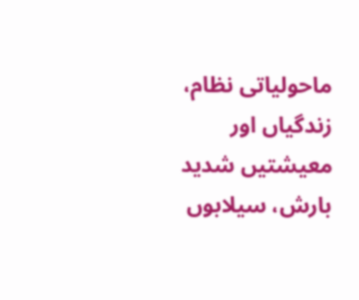ماحولیاتی نظام، زندگیاں اور معیشتیں شدید بارش، سیلابوں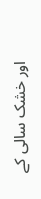اور خشک سالی کے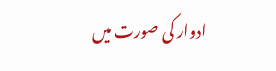ادوار کی صورت میں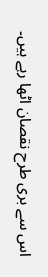اس سے بری طرح نقصان اٹھا رہے ہیں۔